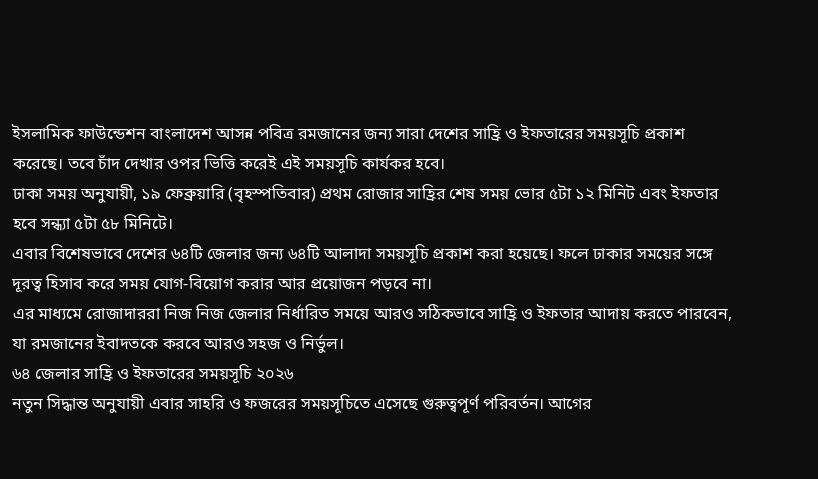ইসলামিক ফাউন্ডেশন বাংলাদেশ আসন্ন পবিত্র রমজানের জন্য সারা দেশের সাহ্রি ও ইফতারের সময়সূচি প্রকাশ করেছে। তবে চাঁদ দেখার ওপর ভিত্তি করেই এই সময়সূচি কার্যকর হবে।
ঢাকা সময় অনুযায়ী, ১৯ ফেব্রুয়ারি (বৃহস্পতিবার) প্রথম রোজার সাহ্রির শেষ সময় ভোর ৫টা ১২ মিনিট এবং ইফতার হবে সন্ধ্যা ৫টা ৫৮ মিনিটে।
এবার বিশেষভাবে দেশের ৬৪টি জেলার জন্য ৬৪টি আলাদা সময়সূচি প্রকাশ করা হয়েছে। ফলে ঢাকার সময়ের সঙ্গে দূরত্ব হিসাব করে সময় যোগ-বিয়োগ করার আর প্রয়োজন পড়বে না।
এর মাধ্যমে রোজাদাররা নিজ নিজ জেলার নির্ধারিত সময়ে আরও সঠিকভাবে সাহ্রি ও ইফতার আদায় করতে পারবেন, যা রমজানের ইবাদতকে করবে আরও সহজ ও নির্ভুল।
৬৪ জেলার সাহ্রি ও ইফতারের সময়সূচি ২০২৬
নতুন সিদ্ধান্ত অনুযায়ী এবার সাহরি ও ফজরের সময়সূচিতে এসেছে গুরুত্বপূর্ণ পরিবর্তন। আগের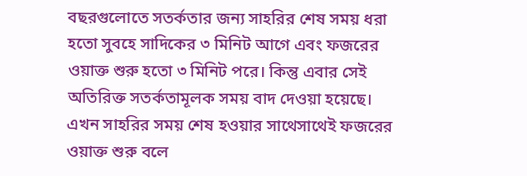বছরগুলোতে সতর্কতার জন্য সাহরির শেষ সময় ধরা হতো সুবহে সাদিকের ৩ মিনিট আগে এবং ফজরের ওয়াক্ত শুরু হতো ৩ মিনিট পরে। কিন্তু এবার সেই অতিরিক্ত সতর্কতামূলক সময় বাদ দেওয়া হয়েছে। এখন সাহরির সময় শেষ হওয়ার সাথেসাথেই ফজরের ওয়াক্ত শুরু বলে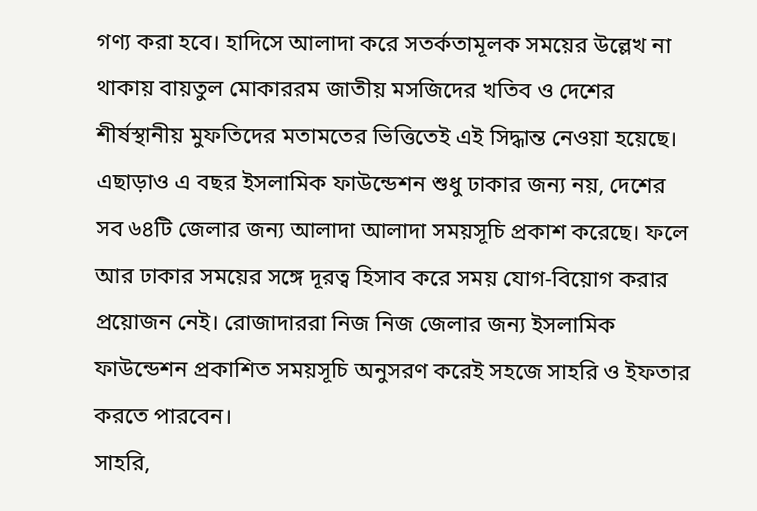গণ্য করা হবে। হাদিসে আলাদা করে সতর্কতামূলক সময়ের উল্লেখ না থাকায় বায়তুল মোকাররম জাতীয় মসজিদের খতিব ও দেশের শীর্ষস্থানীয় মুফতিদের মতামতের ভিত্তিতেই এই সিদ্ধান্ত নেওয়া হয়েছে।
এছাড়াও এ বছর ইসলামিক ফাউন্ডেশন শুধু ঢাকার জন্য নয়, দেশের সব ৬৪টি জেলার জন্য আলাদা আলাদা সময়সূচি প্রকাশ করেছে। ফলে আর ঢাকার সময়ের সঙ্গে দূরত্ব হিসাব করে সময় যোগ-বিয়োগ করার প্রয়োজন নেই। রোজাদাররা নিজ নিজ জেলার জন্য ইসলামিক ফাউন্ডেশন প্রকাশিত সময়সূচি অনুসরণ করেই সহজে সাহরি ও ইফতার করতে পারবেন।
সাহরি,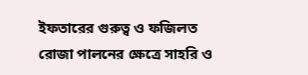ইফতারের গুরুত্ব ও ফজিলত
রোজা পালনের ক্ষেত্রে সাহরি ও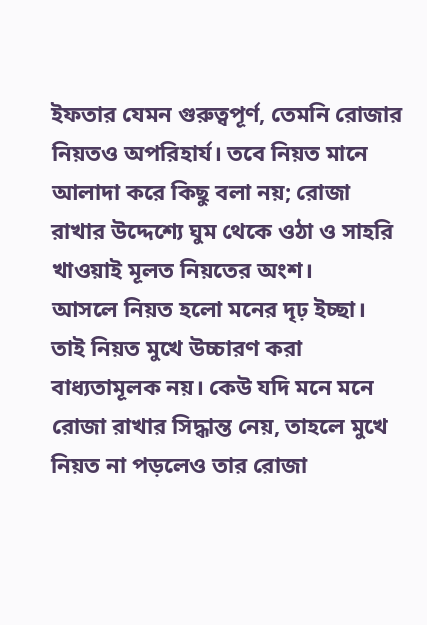ইফতার যেমন গুরুত্বপূর্ণ, তেমনি রোজার নিয়তও অপরিহার্য। তবে নিয়ত মানে আলাদা করে কিছু বলা নয়; রোজা রাখার উদ্দেশ্যে ঘুম থেকে ওঠা ও সাহরি খাওয়াই মূলত নিয়তের অংশ।
আসলে নিয়ত হলো মনের দৃঢ় ইচ্ছা। তাই নিয়ত মুখে উচ্চারণ করা বাধ্যতামূলক নয়। কেউ যদি মনে মনে রোজা রাখার সিদ্ধান্ত নেয়, তাহলে মুখে নিয়ত না পড়লেও তার রোজা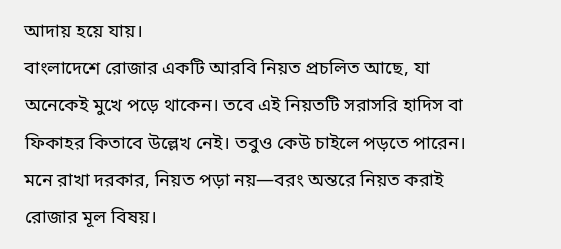আদায় হয়ে যায়।
বাংলাদেশে রোজার একটি আরবি নিয়ত প্রচলিত আছে, যা অনেকেই মুখে পড়ে থাকেন। তবে এই নিয়তটি সরাসরি হাদিস বা ফিকাহর কিতাবে উল্লেখ নেই। তবুও কেউ চাইলে পড়তে পারেন। মনে রাখা দরকার, নিয়ত পড়া নয়—বরং অন্তরে নিয়ত করাই রোজার মূল বিষয়।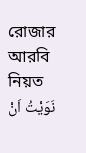রোজার আরবি নিয়ত
نَوَيْتُ اَنْ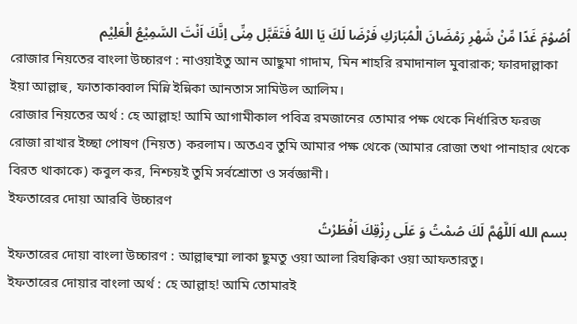اُصُوْمَ غَدًا مِّنْ شَهْرِ رَمْضَانَ الْمُبَارَكِ فَرْضَا لَكَ يَا اللهُ فَتَقَبَّل مِنِّى اِنَّكَ اَنْتَ السَّمِيْعُ الْعَلِيْم
রোজার নিয়তের বাংলা উচ্চারণ : নাওয়াইতু আন আছুমা গাদাম, মিন শাহরি রমাদানাল মুবারাক; ফারদাল্লাকা ইয়া আল্লাহু, ফাতাকাব্বাল মিন্নি ইন্নিকা আনতাস সামিউল আলিম।
রোজার নিয়তের অর্থ : হে আল্লাহ! আমি আগামীকাল পবিত্র রমজানের তোমার পক্ষ থেকে নির্ধারিত ফরজ রোজা রাখার ইচ্ছা পোষণ (নিয়ত) করলাম। অতএব তুমি আমার পক্ষ থেকে (আমার রোজা তথা পানাহার থেকে বিরত থাকাকে) কবুল কর, নিশ্চয়ই তুমি সর্বশ্রোতা ও সর্বজ্ঞানী।
ইফতারের দোয়া আরবি উচ্চারণ
بسم الله اَللَّهُمَّ لَكَ صُمْتُ وَ عَلَى رِزْقِكَ اَفْطَرْتُ
ইফতারের দোয়া বাংলা উচ্চারণ : আল্লাহুম্মা লাকা ছুমতু ওয়া আলা রিযক্বিকা ওয়া আফতারতু।
ইফতারের দোয়ার বাংলা অর্থ : হে আল্লাহ! আমি তোমারই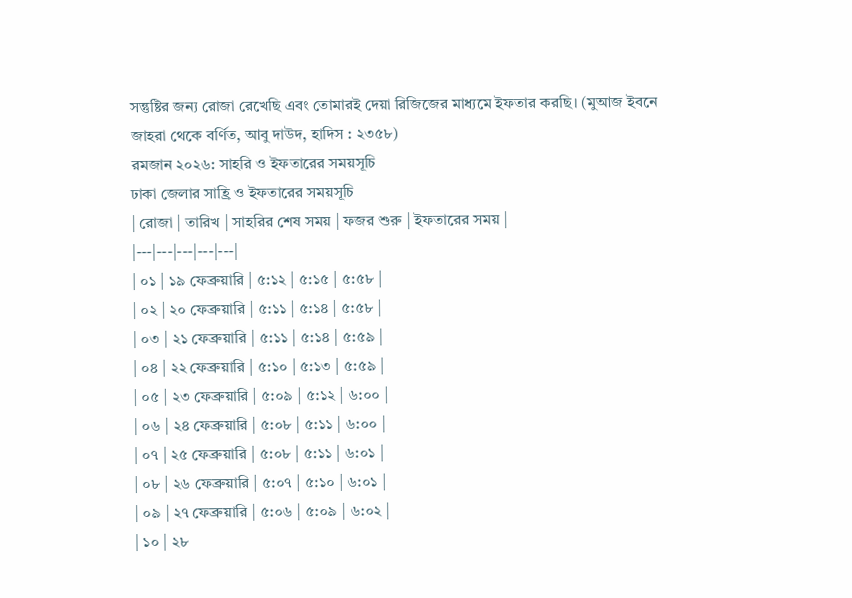সন্তুষ্টির জন্য রোজা রেখেছি এবং তোমারই দেয়া রিজিজের মাধ্যমে ইফতার করছি। (মুআজ ইবনে জাহরা থেকে বর্ণিত, আবু দাউদ, হাদিস : ২৩৫৮)
রমজান ২০২৬: সাহরি ও ইফতারের সময়সূচি
ঢাকা জেলার সাহ্রি ও ইফতারের সময়সূচি
| রোজা | তারিখ | সাহরির শেষ সময় | ফজর শুরু | ইফতারের সময় |
|---|---|---|---|---|
| ০১ | ১৯ ফেব্রুয়ারি | ৫:১২ | ৫:১৫ | ৫:৫৮ |
| ০২ | ২০ ফেব্রুয়ারি | ৫:১১ | ৫:১৪ | ৫:৫৮ |
| ০৩ | ২১ ফেব্রুয়ারি | ৫:১১ | ৫:১৪ | ৫:৫৯ |
| ০৪ | ২২ ফেব্রুয়ারি | ৫:১০ | ৫:১৩ | ৫:৫৯ |
| ০৫ | ২৩ ফেব্রুয়ারি | ৫:০৯ | ৫:১২ | ৬:০০ |
| ০৬ | ২৪ ফেব্রুয়ারি | ৫:০৮ | ৫:১১ | ৬:০০ |
| ০৭ | ২৫ ফেব্রুয়ারি | ৫:০৮ | ৫:১১ | ৬:০১ |
| ০৮ | ২৬ ফেব্রুয়ারি | ৫:০৭ | ৫:১০ | ৬:০১ |
| ০৯ | ২৭ ফেব্রুয়ারি | ৫:০৬ | ৫:০৯ | ৬:০২ |
| ১০ | ২৮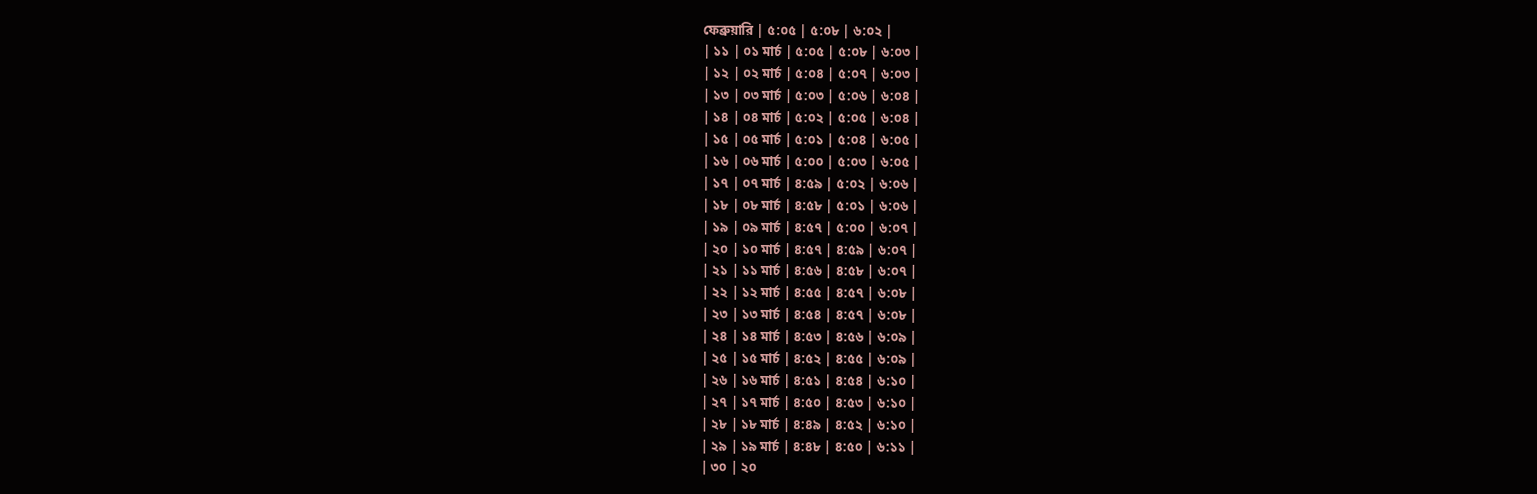ফেব্রুয়ারি | ৫:০৫ | ৫:০৮ | ৬:০২ |
| ১১ | ০১ মার্চ | ৫:০৫ | ৫:০৮ | ৬:০৩ |
| ১২ | ০২ মার্চ | ৫:০৪ | ৫:০৭ | ৬:০৩ |
| ১৩ | ০৩ মার্চ | ৫:০৩ | ৫:০৬ | ৬:০৪ |
| ১৪ | ০৪ মার্চ | ৫:০২ | ৫:০৫ | ৬:০৪ |
| ১৫ | ০৫ মার্চ | ৫:০১ | ৫:০৪ | ৬:০৫ |
| ১৬ | ০৬ মার্চ | ৫:০০ | ৫:০৩ | ৬:০৫ |
| ১৭ | ০৭ মার্চ | ৪:৫৯ | ৫:০২ | ৬:০৬ |
| ১৮ | ০৮ মার্চ | ৪:৫৮ | ৫:০১ | ৬:০৬ |
| ১৯ | ০৯ মার্চ | ৪:৫৭ | ৫:০০ | ৬:০৭ |
| ২০ | ১০ মার্চ | ৪:৫৭ | ৪:৫৯ | ৬:০৭ |
| ২১ | ১১ মার্চ | ৪:৫৬ | ৪:৫৮ | ৬:০৭ |
| ২২ | ১২ মার্চ | ৪:৫৫ | ৪:৫৭ | ৬:০৮ |
| ২৩ | ১৩ মার্চ | ৪:৫৪ | ৪:৫৭ | ৬:০৮ |
| ২৪ | ১৪ মার্চ | ৪:৫৩ | ৪:৫৬ | ৬:০৯ |
| ২৫ | ১৫ মার্চ | ৪:৫২ | ৪:৫৫ | ৬:০৯ |
| ২৬ | ১৬ মার্চ | ৪:৫১ | ৪:৫৪ | ৬:১০ |
| ২৭ | ১৭ মার্চ | ৪:৫০ | ৪:৫৩ | ৬:১০ |
| ২৮ | ১৮ মার্চ | ৪:৪৯ | ৪:৫২ | ৬:১০ |
| ২৯ | ১৯ মার্চ | ৪:৪৮ | ৪:৫০ | ৬:১১ |
| ৩০ | ২০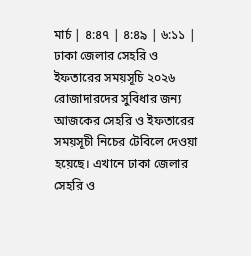মার্চ | ৪:৪৭ | ৪:৪৯ | ৬:১১ |
ঢাকা জেলার সেহরি ও ইফতারের সময়সূচি ২০২৬
রোজাদারদের সুবিধার জন্য আজকের সেহরি ও ইফতারের সময়সূচী নিচের টেবিলে দেওয়া হয়েছে। এখানে ঢাকা জেলার সেহরি ও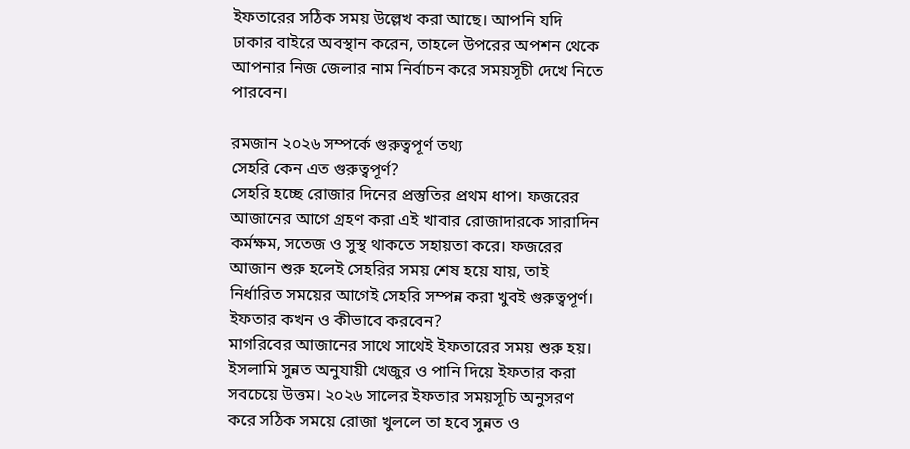ইফতারের সঠিক সময় উল্লেখ করা আছে। আপনি যদি ঢাকার বাইরে অবস্থান করেন, তাহলে উপরের অপশন থেকে আপনার নিজ জেলার নাম নির্বাচন করে সময়সূচী দেখে নিতে পারবেন।

রমজান ২০২৬ সম্পর্কে গুরুত্বপূর্ণ তথ্য
সেহরি কেন এত গুরুত্বপূর্ণ?
সেহরি হচ্ছে রোজার দিনের প্রস্তুতির প্রথম ধাপ। ফজরের আজানের আগে গ্রহণ করা এই খাবার রোজাদারকে সারাদিন কর্মক্ষম, সতেজ ও সুস্থ থাকতে সহায়তা করে। ফজরের আজান শুরু হলেই সেহরির সময় শেষ হয়ে যায়, তাই নির্ধারিত সময়ের আগেই সেহরি সম্পন্ন করা খুবই গুরুত্বপূর্ণ।
ইফতার কখন ও কীভাবে করবেন?
মাগরিবের আজানের সাথে সাথেই ইফতারের সময় শুরু হয়। ইসলামি সুন্নত অনুযায়ী খেজুর ও পানি দিয়ে ইফতার করা সবচেয়ে উত্তম। ২০২৬ সালের ইফতার সময়সূচি অনুসরণ করে সঠিক সময়ে রোজা খুললে তা হবে সুন্নত ও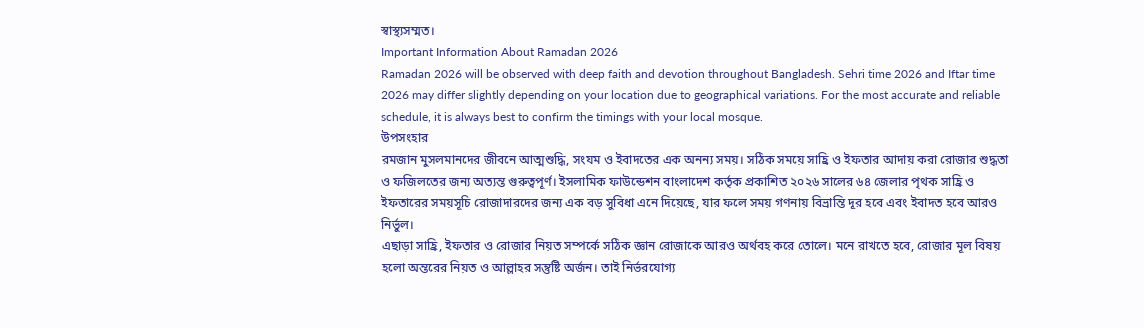স্বাস্থ্যসম্মত।
Important Information About Ramadan 2026
Ramadan 2026 will be observed with deep faith and devotion throughout Bangladesh. Sehri time 2026 and Iftar time 2026 may differ slightly depending on your location due to geographical variations. For the most accurate and reliable schedule, it is always best to confirm the timings with your local mosque.
উপসংহার
রমজান মুসলমানদের জীবনে আত্মশুদ্ধি, সংযম ও ইবাদতের এক অনন্য সময়। সঠিক সময়ে সাহ্রি ও ইফতার আদায় করা রোজার শুদ্ধতা ও ফজিলতের জন্য অত্যন্ত গুরুত্বপূর্ণ। ইসলামিক ফাউন্ডেশন বাংলাদেশ কর্তৃক প্রকাশিত ২০২৬ সালের ৬৪ জেলার পৃথক সাহ্রি ও ইফতারের সময়সূচি রোজাদারদের জন্য এক বড় সুবিধা এনে দিয়েছে, যার ফলে সময় গণনায় বিভ্রান্তি দূর হবে এবং ইবাদত হবে আরও নির্ভুল।
এছাড়া সাহ্রি, ইফতার ও রোজার নিয়ত সম্পর্কে সঠিক জ্ঞান রোজাকে আরও অর্থবহ করে তোলে। মনে রাখতে হবে, রোজার মূল বিষয় হলো অন্তরের নিয়ত ও আল্লাহর সন্তুষ্টি অর্জন। তাই নির্ভরযোগ্য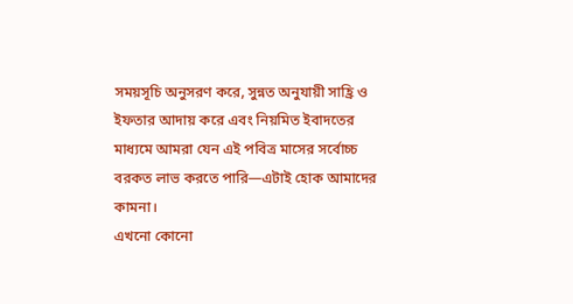সময়সূচি অনুসরণ করে, সুন্নত অনুযায়ী সাহ্রি ও ইফতার আদায় করে এবং নিয়মিত ইবাদতের মাধ্যমে আমরা যেন এই পবিত্র মাসের সর্বোচ্চ বরকত লাভ করতে পারি—এটাই হোক আমাদের কামনা।
এখনো কোনো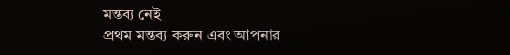মন্তব্য নেই
প্রথম মন্তব্য করুন এবং আপনার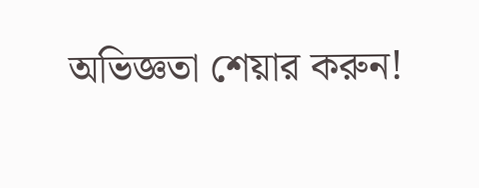অভিজ্ঞতা শেয়ার করুন!